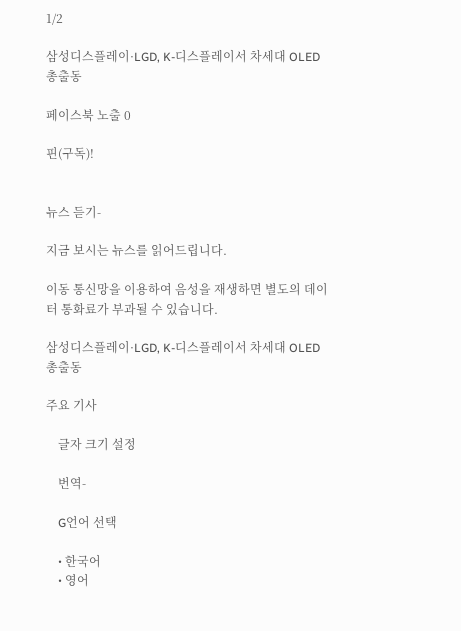1/2

삼성디스플레이·LGD, K-디스플레이서 차세대 OLED 총출동

페이스북 노출 0

핀(구독)!


뉴스 듣기-

지금 보시는 뉴스를 읽어드립니다.

이동 통신망을 이용하여 음성을 재생하면 별도의 데이터 통화료가 부과될 수 있습니다.

삼성디스플레이·LGD, K-디스플레이서 차세대 OLED 총출동

주요 기사

    글자 크기 설정

    번역-

    G언어 선택

    • 한국어
    • 영어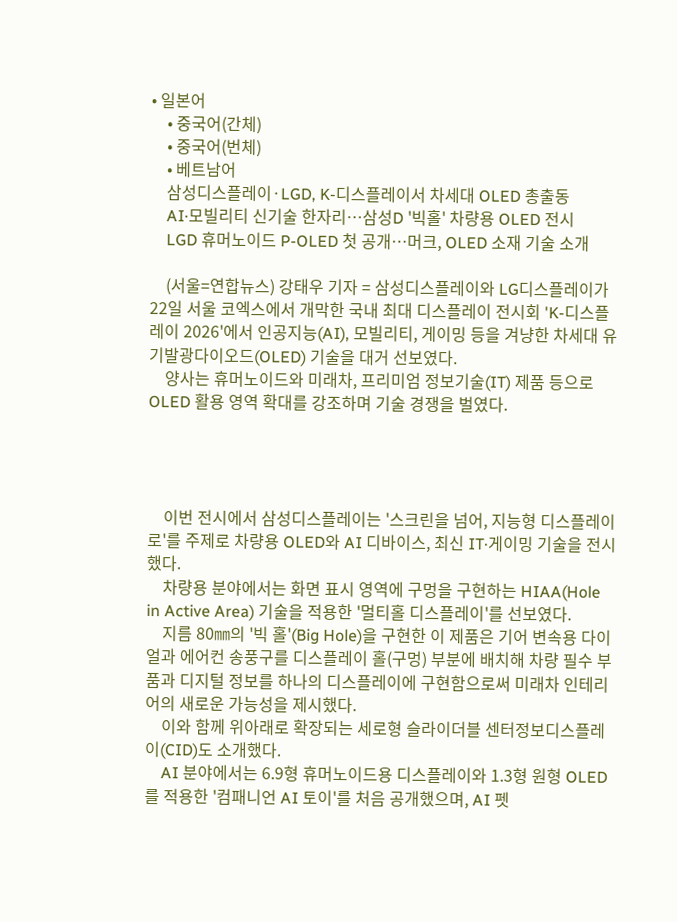• 일본어
    • 중국어(간체)
    • 중국어(번체)
    • 베트남어
    삼성디스플레이·LGD, K-디스플레이서 차세대 OLED 총출동
    AI·모빌리티 신기술 한자리…삼성D '빅홀' 차량용 OLED 전시
    LGD 휴머노이드 P-OLED 첫 공개…머크, OLED 소재 기술 소개

    (서울=연합뉴스) 강태우 기자 = 삼성디스플레이와 LG디스플레이가 22일 서울 코엑스에서 개막한 국내 최대 디스플레이 전시회 'K-디스플레이 2026'에서 인공지능(AI), 모빌리티, 게이밍 등을 겨냥한 차세대 유기발광다이오드(OLED) 기술을 대거 선보였다.
    양사는 휴머노이드와 미래차, 프리미엄 정보기술(IT) 제품 등으로 OLED 활용 영역 확대를 강조하며 기술 경쟁을 벌였다.




    이번 전시에서 삼성디스플레이는 '스크린을 넘어, 지능형 디스플레이로'를 주제로 차량용 OLED와 AI 디바이스, 최신 IT·게이밍 기술을 전시했다.
    차량용 분야에서는 화면 표시 영역에 구멍을 구현하는 HIAA(Hole in Active Area) 기술을 적용한 '멀티홀 디스플레이'를 선보였다.
    지름 80㎜의 '빅 홀'(Big Hole)을 구현한 이 제품은 기어 변속용 다이얼과 에어컨 송풍구를 디스플레이 홀(구멍) 부분에 배치해 차량 필수 부품과 디지털 정보를 하나의 디스플레이에 구현함으로써 미래차 인테리어의 새로운 가능성을 제시했다.
    이와 함께 위아래로 확장되는 세로형 슬라이더블 센터정보디스플레이(CID)도 소개했다.
    AI 분야에서는 6.9형 휴머노이드용 디스플레이와 1.3형 원형 OLED를 적용한 '컴패니언 AI 토이'를 처음 공개했으며, AI 펫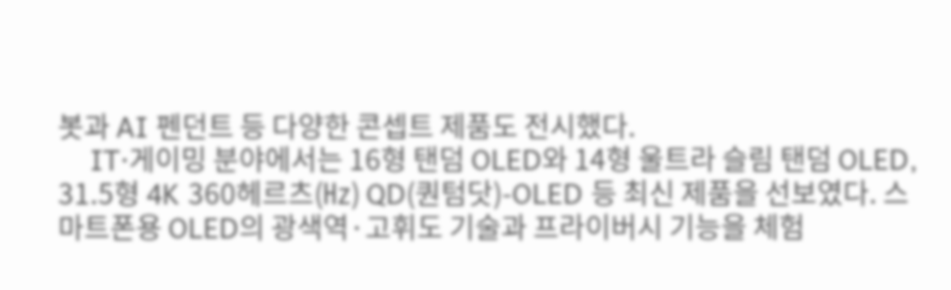봇과 AI 펜던트 등 다양한 콘셉트 제품도 전시했다.
    IT·게이밍 분야에서는 16형 탠덤 OLED와 14형 울트라 슬림 탠덤 OLED, 31.5형 4K 360헤르츠(㎐) QD(퀀텀닷)-OLED 등 최신 제품을 선보였다. 스마트폰용 OLED의 광색역·고휘도 기술과 프라이버시 기능을 체험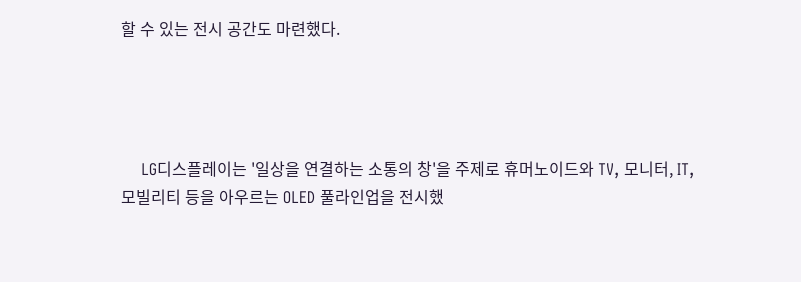할 수 있는 전시 공간도 마련했다.




    LG디스플레이는 '일상을 연결하는 소통의 창'을 주제로 휴머노이드와 TV, 모니터, IT, 모빌리티 등을 아우르는 OLED 풀라인업을 전시했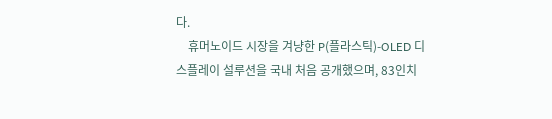다.
    휴머노이드 시장을 겨냥한 P(플라스틱)-OLED 디스플레이 설루션을 국내 처음 공개했으며, 83인치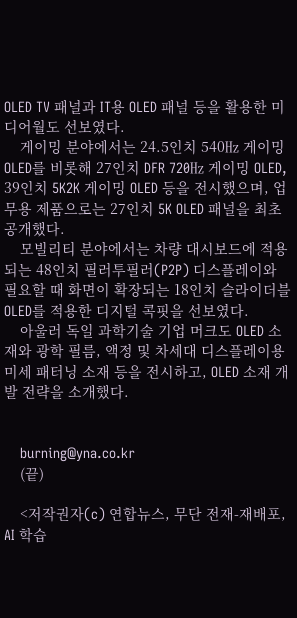OLED TV 패널과 IT용 OLED 패널 등을 활용한 미디어월도 선보였다.
    게이밍 분야에서는 24.5인치 540㎐ 게이밍 OLED를 비롯해 27인치 DFR 720㎐ 게이밍 OLED, 39인치 5K2K 게이밍 OLED 등을 전시했으며, 업무용 제품으로는 27인치 5K OLED 패널을 최초 공개했다.
    모빌리티 분야에서는 차량 대시보드에 적용되는 48인치 필러투필러(P2P) 디스플레이와 필요할 때 화면이 확장되는 18인치 슬라이더블 OLED를 적용한 디지털 콕핏을 선보였다.
    아울러 독일 과학기술 기업 머크도 OLED 소재와 광학 필름, 액정 및 차세대 디스플레이용 미세 패터닝 소재 등을 전시하고, OLED 소재 개발 전략을 소개했다.


    burning@yna.co.kr
    (끝)

    <저작권자(c) 연합뉴스, 무단 전재-재배포, AI 학습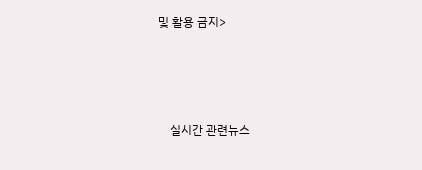및 활용 금지>





    실시간 관련뉴스